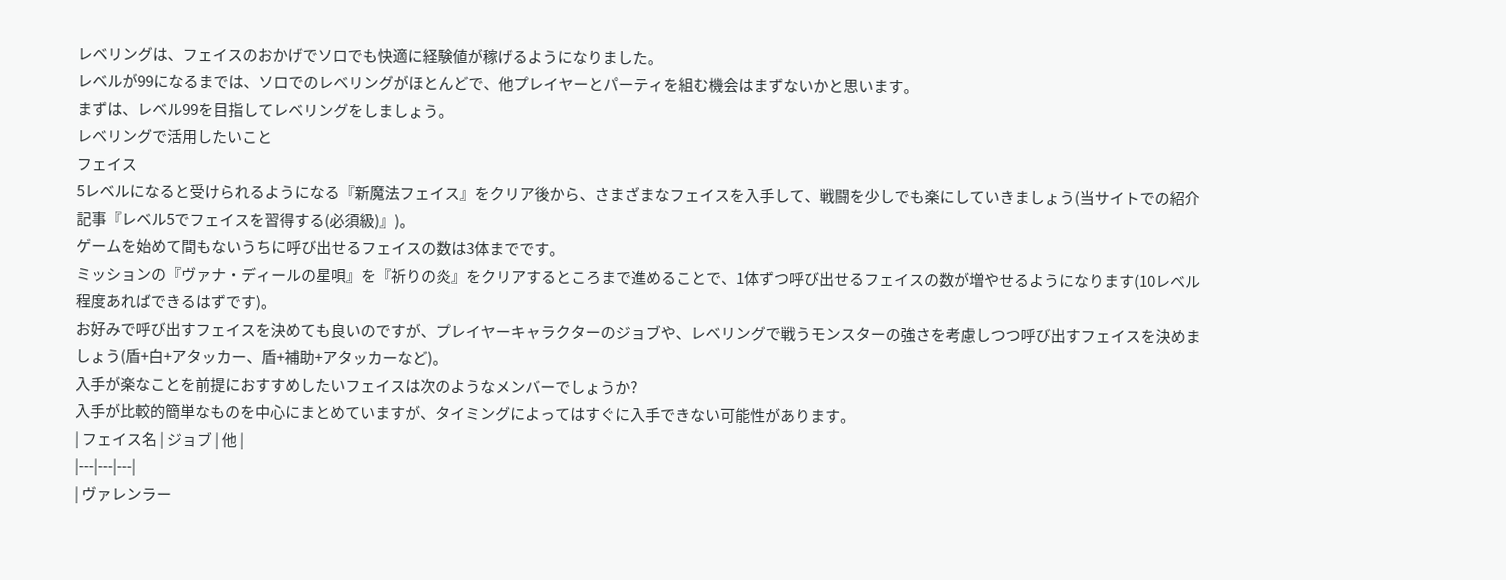レベリングは、フェイスのおかげでソロでも快適に経験値が稼げるようになりました。
レベルが99になるまでは、ソロでのレベリングがほとんどで、他プレイヤーとパーティを組む機会はまずないかと思います。
まずは、レベル99を目指してレベリングをしましょう。
レベリングで活用したいこと
フェイス
5レベルになると受けられるようになる『新魔法フェイス』をクリア後から、さまざまなフェイスを入手して、戦闘を少しでも楽にしていきましょう(当サイトでの紹介記事『レベル5でフェイスを習得する(必須級)』)。
ゲームを始めて間もないうちに呼び出せるフェイスの数は3体までです。
ミッションの『ヴァナ・ディールの星唄』を『祈りの炎』をクリアするところまで進めることで、1体ずつ呼び出せるフェイスの数が増やせるようになります(10レベル程度あればできるはずです)。
お好みで呼び出すフェイスを決めても良いのですが、プレイヤーキャラクターのジョブや、レベリングで戦うモンスターの強さを考慮しつつ呼び出すフェイスを決めましょう(盾+白+アタッカー、盾+補助+アタッカーなど)。
入手が楽なことを前提におすすめしたいフェイスは次のようなメンバーでしょうか?
入手が比較的簡単なものを中心にまとめていますが、タイミングによってはすぐに入手できない可能性があります。
| フェイス名 | ジョブ | 他 |
|---|---|---|
| ヴァレンラー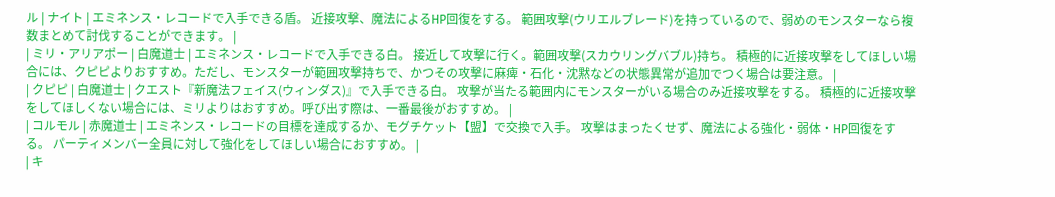ル | ナイト | エミネンス・レコードで入手できる盾。 近接攻撃、魔法によるHP回復をする。 範囲攻撃(ウリエルブレード)を持っているので、弱めのモンスターなら複数まとめて討伐することができます。 |
| ミリ・アリアポー | 白魔道士 | エミネンス・レコードで入手できる白。 接近して攻撃に行く。範囲攻撃(スカウリングバブル)持ち。 積極的に近接攻撃をしてほしい場合には、クピピよりおすすめ。ただし、モンスターが範囲攻撃持ちで、かつその攻撃に麻痺・石化・沈黙などの状態異常が追加でつく場合は要注意。 |
| クピピ | 白魔道士 | クエスト『新魔法フェイス(ウィンダス)』で入手できる白。 攻撃が当たる範囲内にモンスターがいる場合のみ近接攻撃をする。 積極的に近接攻撃をしてほしくない場合には、ミリよりはおすすめ。呼び出す際は、一番最後がおすすめ。 |
| コルモル | 赤魔道士 | エミネンス・レコードの目標を達成するか、モグチケット【盟】で交換で入手。 攻撃はまったくせず、魔法による強化・弱体・HP回復をする。 パーティメンバー全員に対して強化をしてほしい場合におすすめ。 |
| キ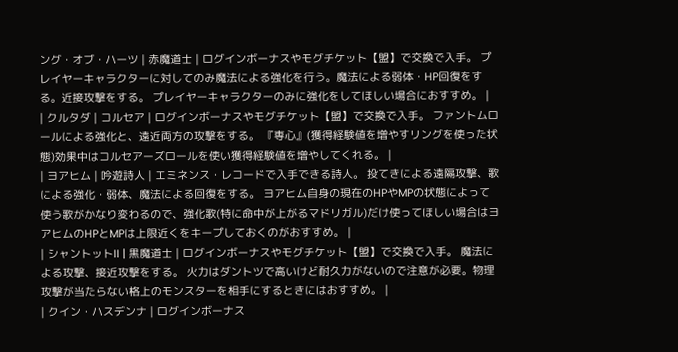ング・オブ・ハーツ | 赤魔道士 | ログインボーナスやモグチケット【盟】で交換で入手。 プレイヤーキャラクターに対してのみ魔法による強化を行う。魔法による弱体・HP回復をする。近接攻撃をする。 プレイヤーキャラクターのみに強化をしてほしい場合におすすめ。 |
| クルタダ | コルセア | ログインボーナスやモグチケット【盟】で交換で入手。 ファントムロールによる強化と、遠近両方の攻撃をする。 『専心』(獲得経験値を増やすリングを使った状態)効果中はコルセアーズロールを使い獲得経験値を増やしてくれる。 |
| ヨアヒム | 吟遊詩人 | エミネンス・レコードで入手できる詩人。 投てきによる遠隔攻撃、歌による強化・弱体、魔法による回復をする。 ヨアヒム自身の現在のHPやMPの状態によって使う歌がかなり変わるので、強化歌(特に命中が上がるマドリガル)だけ使ってほしい場合はヨアヒムのHPとMPは上限近くをキープしておくのがおすすめ。 |
| シャントットII | 黒魔道士 | ログインボーナスやモグチケット【盟】で交換で入手。 魔法による攻撃、接近攻撃をする。 火力はダントツで高いけど耐久力がないので注意が必要。物理攻撃が当たらない格上のモンスターを相手にするときにはおすすめ。 |
| クイン・ハスデンナ | ログインボーナス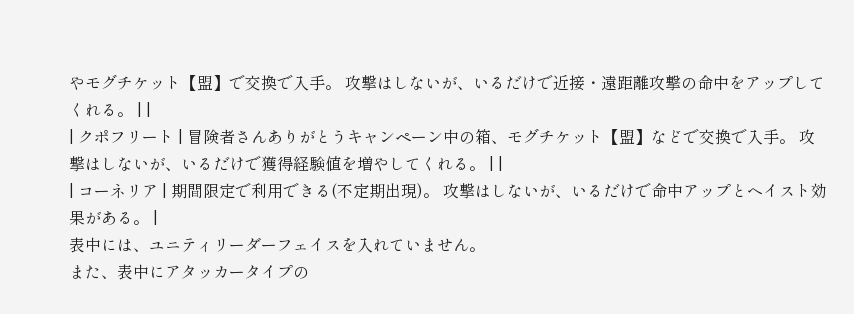やモグチケット【盟】で交換で入手。 攻撃はしないが、いるだけで近接・遠距離攻撃の命中をアップしてくれる。 | |
| クポフリート | 冒険者さんありがとうキャンペーン中の箱、モグチケット【盟】などで交換で入手。 攻撃はしないが、いるだけで獲得経験値を増やしてくれる。 | |
| コーネリア | 期間限定で利用できる(不定期出現)。 攻撃はしないが、いるだけで命中アップとヘイスト効果がある。 |
表中には、ユニティリーダーフェイスを入れていません。
また、表中にアタッカータイプの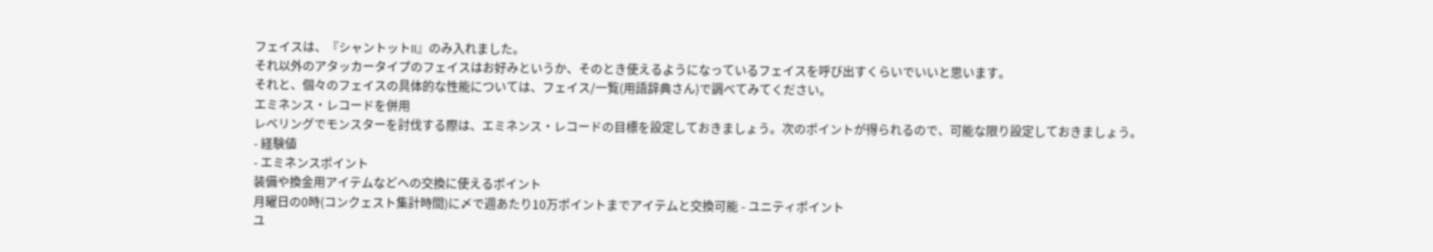フェイスは、『シャントットII』のみ入れました。
それ以外のアタッカータイプのフェイスはお好みというか、そのとき使えるようになっているフェイスを呼び出すくらいでいいと思います。
それと、個々のフェイスの具体的な性能については、フェイス/一覧(用語辞典さん)で調べてみてください。
エミネンス・レコードを併用
レベリングでモンスターを討伐する際は、エミネンス・レコードの目標を設定しておきましょう。次のポイントが得られるので、可能な限り設定しておきましょう。
- 経験値
- エミネンスポイント
装備や換金用アイテムなどへの交換に使えるポイント
月曜日の0時(コンクェスト集計時間)に〆で週あたり10万ポイントまでアイテムと交換可能 - ユニティポイント
ユ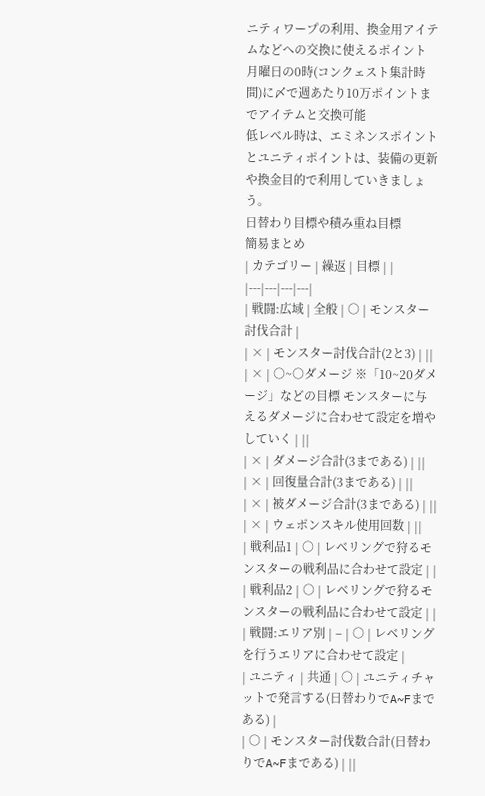ニティワープの利用、換金用アイテムなどへの交換に使えるポイント
月曜日の0時(コンクェスト集計時間)に〆で週あたり10万ポイントまでアイテムと交換可能
低レベル時は、エミネンスポイントとユニティポイントは、装備の更新や換金目的で利用していきましょう。
日替わり目標や積み重ね目標
簡易まとめ
| カテゴリー | 繰返 | 目標 | |
|---|---|---|---|
| 戦闘:広域 | 全般 | ○ | モンスター討伐合計 |
| × | モンスター討伐合計(2と3) | ||
| × | ○~○ダメージ ※「10~20ダメージ」などの目標 モンスターに与えるダメージに合わせて設定を増やしていく | ||
| × | ダメージ合計(3まである) | ||
| × | 回復量合計(3まである) | ||
| × | 被ダメージ合計(3まである) | ||
| × | ウェポンスキル使用回数 | ||
| 戦利品1 | ○ | レベリングで狩るモンスターの戦利品に合わせて設定 | |
| 戦利品2 | ○ | レベリングで狩るモンスターの戦利品に合わせて設定 | |
| 戦闘:エリア別 | – | ○ | レベリングを行うエリアに合わせて設定 |
| ユニティ | 共通 | ○ | ユニティチャットで発言する(日替わりでA~Fまである) |
| ○ | モンスター討伐数合計(日替わりでA~Fまである) | ||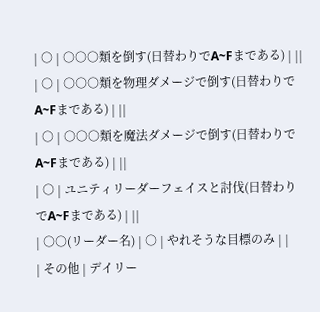| ○ | ○○○類を倒す(日替わりでA~Fまである) | ||
| ○ | ○○○類を物理ダメージで倒す(日替わりでA~Fまである) | ||
| ○ | ○○○類を魔法ダメージで倒す(日替わりでA~Fまである) | ||
| ○ | ユニティリーダーフェイスと討伐(日替わりでA~Fまである) | ||
| ○○(リーダー名) | ○ | やれそうな目標のみ | |
| その他 | デイリー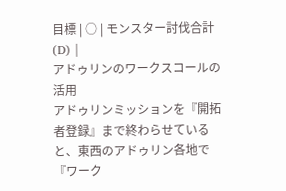目標 | ○ | モンスター討伐合計(D) |
アドゥリンのワークスコールの活用
アドゥリンミッションを『開拓者登録』まで終わらせていると、東西のアドゥリン各地で『ワーク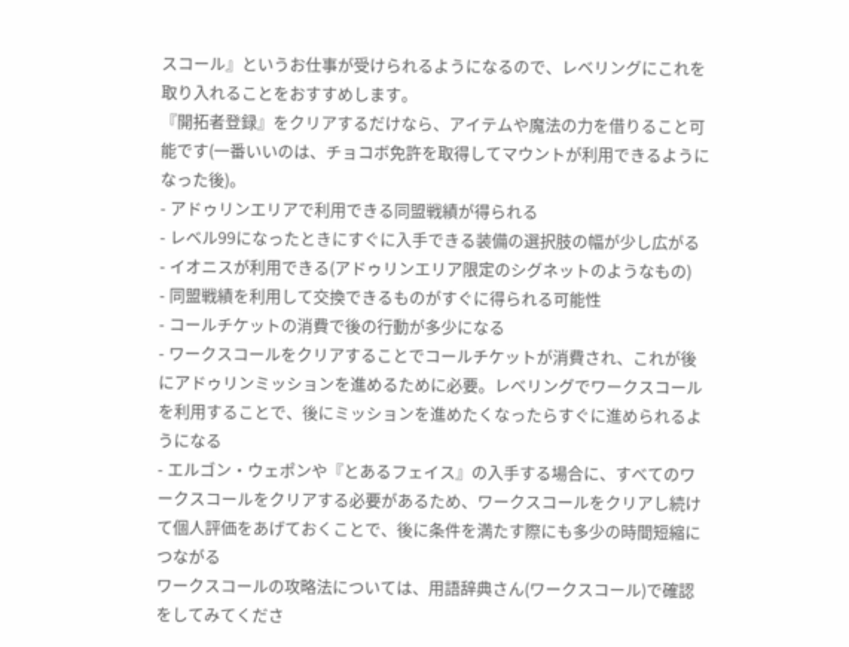スコール』というお仕事が受けられるようになるので、レベリングにこれを取り入れることをおすすめします。
『開拓者登録』をクリアするだけなら、アイテムや魔法の力を借りること可能です(一番いいのは、チョコボ免許を取得してマウントが利用できるようになった後)。
- アドゥリンエリアで利用できる同盟戦績が得られる
- レベル99になったときにすぐに入手できる装備の選択肢の幅が少し広がる
- イオニスが利用できる(アドゥリンエリア限定のシグネットのようなもの)
- 同盟戦績を利用して交換できるものがすぐに得られる可能性
- コールチケットの消費で後の行動が多少になる
- ワークスコールをクリアすることでコールチケットが消費され、これが後にアドゥリンミッションを進めるために必要。レベリングでワークスコールを利用することで、後にミッションを進めたくなったらすぐに進められるようになる
- エルゴン・ウェポンや『とあるフェイス』の入手する場合に、すべてのワークスコールをクリアする必要があるため、ワークスコールをクリアし続けて個人評価をあげておくことで、後に条件を満たす際にも多少の時間短縮につながる
ワークスコールの攻略法については、用語辞典さん(ワークスコール)で確認をしてみてくださ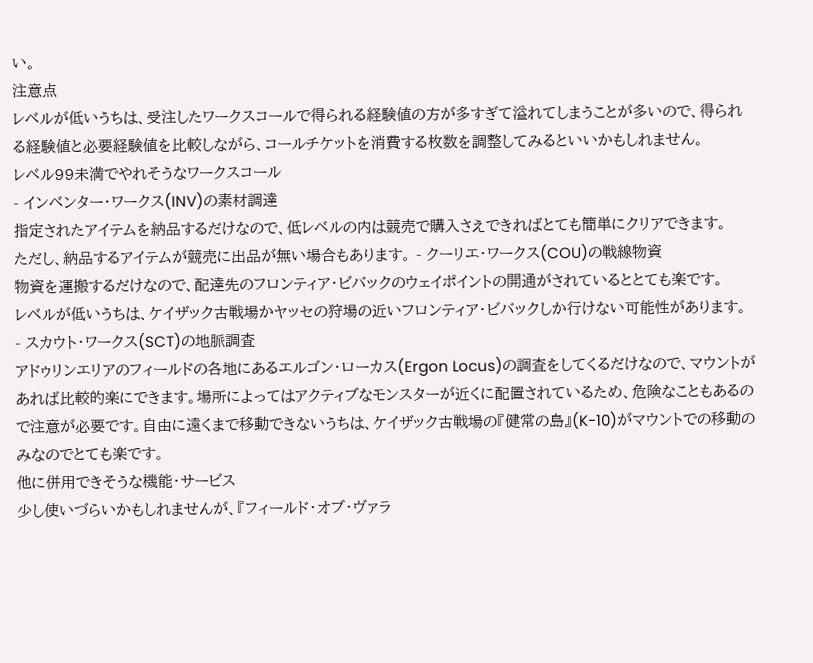い。
注意点
レベルが低いうちは、受注したワークスコールで得られる経験値の方が多すぎて溢れてしまうことが多いので、得られる経験値と必要経験値を比較しながら、コールチケットを消費する枚数を調整してみるといいかもしれません。
レベル99未満でやれそうなワークスコール
- インベンター・ワークス(INV)の素材調達
指定されたアイテムを納品するだけなので、低レベルの内は競売で購入さえできればとても簡単にクリアできます。
ただし、納品するアイテムが競売に出品が無い場合もあります。 - クーリエ・ワークス(COU)の戦線物資
物資を運搬するだけなので、配達先のフロンティア・ビバックのウェイポイントの開通がされているととても楽です。
レベルが低いうちは、ケイザック古戦場かヤッセの狩場の近いフロンティア・ビバックしか行けない可能性があります。 - スカウト・ワークス(SCT)の地脈調査
アドゥリンエリアのフィールドの各地にあるエルゴン・ローカス(Ergon Locus)の調査をしてくるだけなので、マウントがあれば比較的楽にできます。場所によってはアクティブなモンスターが近くに配置されているため、危険なこともあるので注意が必要です。自由に遠くまで移動できないうちは、ケイザック古戦場の『健常の島』(K-10)がマウントでの移動のみなのでとても楽です。
他に併用できそうな機能・サービス
少し使いづらいかもしれませんが、『フィールド・オブ・ヴァラ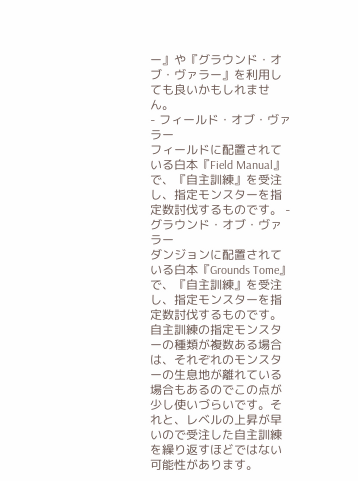ー』や『グラウンド・オブ・ヴァラー』を利用しても良いかもしれません。
- フィールド・オブ・ヴァラー
フィールドに配置されている白本『Field Manual』で、『自主訓練』を受注し、指定モンスターを指定数討伐するものです。 - グラウンド・オブ・ヴァラー
ダンジョンに配置されている白本『Grounds Tome』で、『自主訓練』を受注し、指定モンスターを指定数討伐するものです。
自主訓練の指定モンスターの種類が複数ある場合は、それぞれのモンスターの生息地が離れている場合もあるのでこの点が少し使いづらいです。それと、レベルの上昇が早いので受注した自主訓練を繰り返すほどではない可能性があります。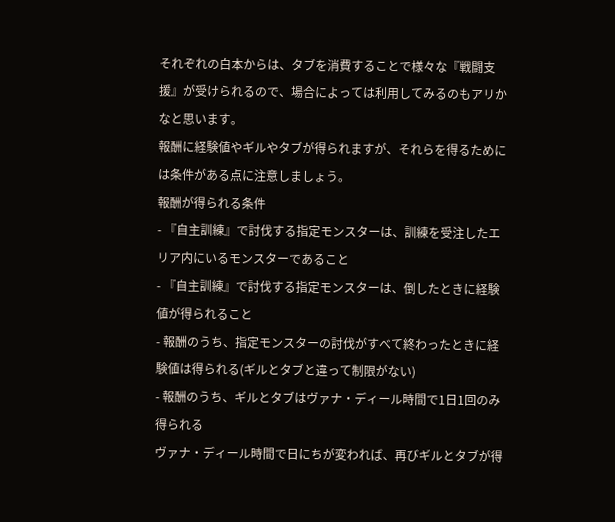それぞれの白本からは、タブを消費することで様々な『戦闘支援』が受けられるので、場合によっては利用してみるのもアリかなと思います。
報酬に経験値やギルやタブが得られますが、それらを得るためには条件がある点に注意しましょう。
報酬が得られる条件
- 『自主訓練』で討伐する指定モンスターは、訓練を受注したエリア内にいるモンスターであること
- 『自主訓練』で討伐する指定モンスターは、倒したときに経験値が得られること
- 報酬のうち、指定モンスターの討伐がすべて終わったときに経験値は得られる(ギルとタブと違って制限がない)
- 報酬のうち、ギルとタブはヴァナ・ディール時間で1日1回のみ得られる
ヴァナ・ディール時間で日にちが変われば、再びギルとタブが得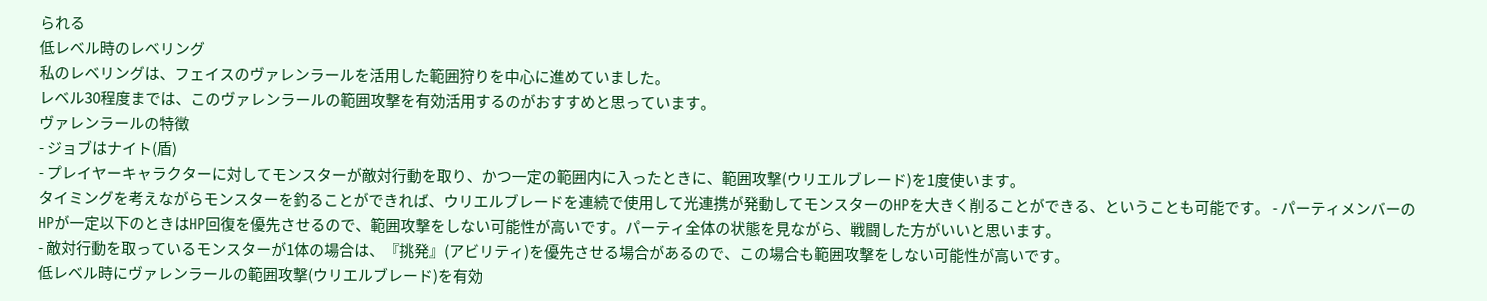られる
低レベル時のレベリング
私のレベリングは、フェイスのヴァレンラールを活用した範囲狩りを中心に進めていました。
レベル30程度までは、このヴァレンラールの範囲攻撃を有効活用するのがおすすめと思っています。
ヴァレンラールの特徴
- ジョブはナイト(盾)
- プレイヤーキャラクターに対してモンスターが敵対行動を取り、かつ一定の範囲内に入ったときに、範囲攻撃(ウリエルブレード)を1度使います。
タイミングを考えながらモンスターを釣ることができれば、ウリエルブレードを連続で使用して光連携が発動してモンスターのHPを大きく削ることができる、ということも可能です。 - パーティメンバーのHPが一定以下のときはHP回復を優先させるので、範囲攻撃をしない可能性が高いです。パーティ全体の状態を見ながら、戦闘した方がいいと思います。
- 敵対行動を取っているモンスターが1体の場合は、『挑発』(アビリティ)を優先させる場合があるので、この場合も範囲攻撃をしない可能性が高いです。
低レベル時にヴァレンラールの範囲攻撃(ウリエルブレード)を有効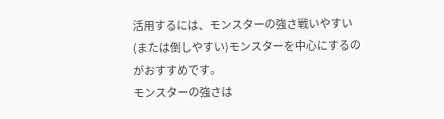活用するには、モンスターの強さ戦いやすい(または倒しやすい)モンスターを中心にするのがおすすめです。
モンスターの強さは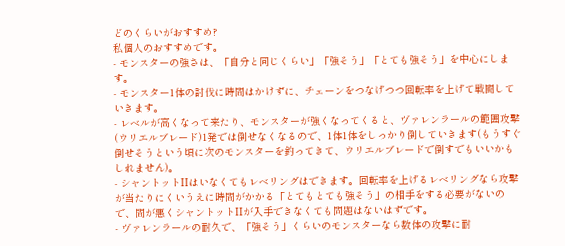どのくらいがおすすめ?
私個人のおすすめです。
- モンスターの強さは、「自分と同じくらい」「強そう」「とても強そう」を中心にします。
- モンスター1体の討伐に時間はかけずに、チェーンをつなげつつ回転率を上げて戦闘していきます。
- レベルが高くなって来たり、モンスターが強くなってくると、ヴァレンラールの範囲攻撃(ウリエルブレード)1発では倒せなくなるので、1体1体をしっかり倒していきます(もうすぐ倒せそうという頃に次のモンスターを釣ってきて、ウリエルブレードで倒すでもいいかもしれません)。
- シャントットIIはいなくてもレベリングはできます。回転率を上げるレベリングなら攻撃が当たりにくいうえに時間がかかる「とてもとても強そう」の相手をする必要がないので、間が悪くシャントットIIが入手できなくても問題はないはずです。
- ヴァレンラールの耐久で、「強そう」くらいのモンスターなら数体の攻撃に耐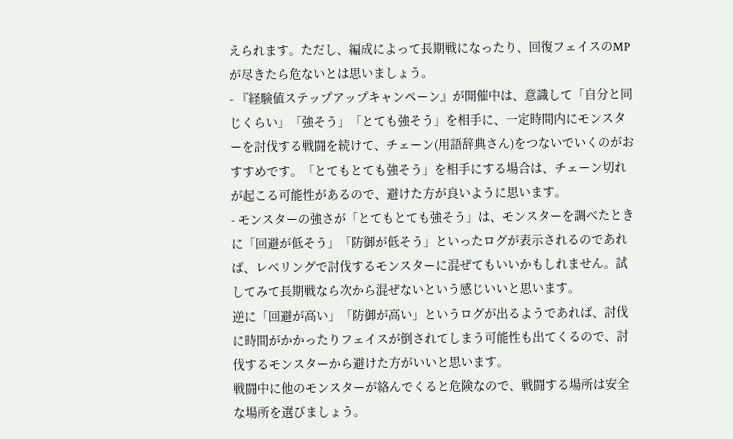えられます。ただし、編成によって長期戦になったり、回復フェイスのMPが尽きたら危ないとは思いましょう。
- 『経験値ステップアップキャンペーン』が開催中は、意識して「自分と同じくらい」「強そう」「とても強そう」を相手に、一定時間内にモンスターを討伐する戦闘を続けて、チェーン(用語辞典さん)をつないでいくのがおすすめです。「とてもとても強そう」を相手にする場合は、チェーン切れが起こる可能性があるので、避けた方が良いように思います。
- モンスターの強さが「とてもとても強そう」は、モンスターを調べたときに「回避が低そう」「防御が低そう」といったログが表示されるのであれば、レベリングで討伐するモンスターに混ぜてもいいかもしれません。試してみて長期戦なら次から混ぜないという感じいいと思います。
逆に「回避が高い」「防御が高い」というログが出るようであれば、討伐に時間がかかったりフェイスが倒されてしまう可能性も出てくるので、討伐するモンスターから避けた方がいいと思います。
戦闘中に他のモンスターが絡んでくると危険なので、戦闘する場所は安全な場所を選びましょう。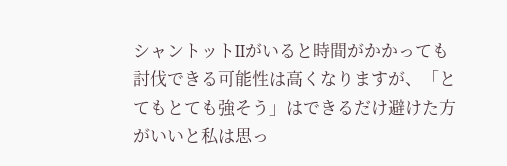シャントットIIがいると時間がかかっても討伐できる可能性は高くなりますが、「とてもとても強そう」はできるだけ避けた方がいいと私は思っ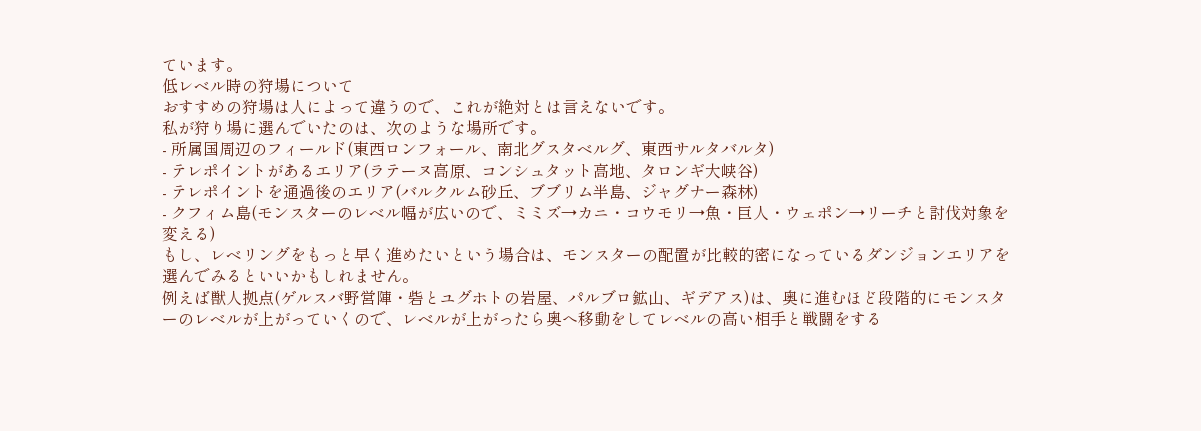ています。
低レベル時の狩場について
おすすめの狩場は人によって違うので、これが絶対とは言えないです。
私が狩り場に選んでいたのは、次のような場所です。
- 所属国周辺のフィールド(東西ロンフォール、南北グスタベルグ、東西サルタバルタ)
- テレポイントがあるエリア(ラテーヌ高原、コンシュタット高地、タロンギ大峡谷)
- テレポイントを通過後のエリア(バルクルム砂丘、ブブリム半島、ジャグナー森林)
- クフィム島(モンスターのレベル幅が広いので、ミミズ→カニ・コウモリ→魚・巨人・ウェポン→リーチと討伐対象を変える)
もし、レベリングをもっと早く進めたいという場合は、モンスターの配置が比較的密になっているダンジョンエリアを選んでみるといいかもしれません。
例えば獣人拠点(ゲルスバ野営陣・砦とユグホトの岩屋、パルブロ鉱山、ギデアス)は、奥に進むほど段階的にモンスターのレベルが上がっていくので、レベルが上がったら奥へ移動をしてレベルの高い相手と戦闘をする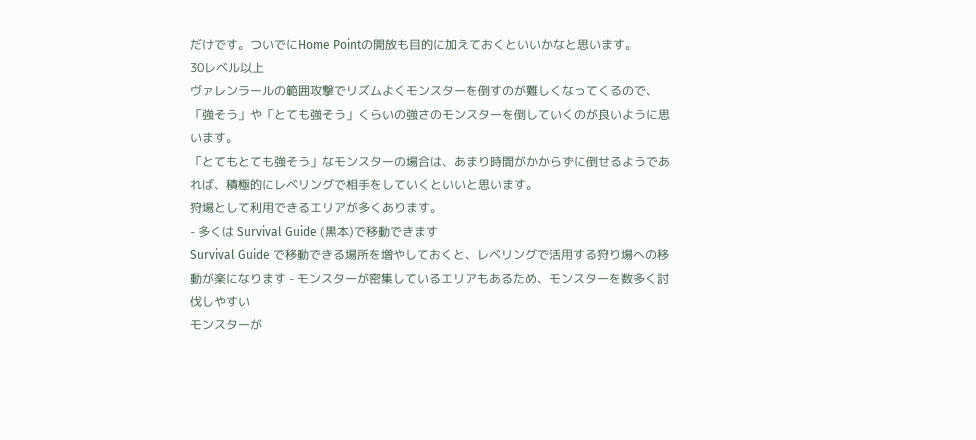だけです。ついでにHome Pointの開放も目的に加えておくといいかなと思います。
30レベル以上
ヴァレンラールの範囲攻撃でリズムよくモンスターを倒すのが難しくなってくるので、「強そう」や「とても強そう」くらいの強さのモンスターを倒していくのが良いように思います。
「とてもとても強そう」なモンスターの場合は、あまり時間がかからずに倒せるようであれば、積極的にレベリングで相手をしていくといいと思います。
狩場として利用できるエリアが多くあります。
- 多くは Survival Guide (黒本)で移動できます
Survival Guide で移動できる場所を増やしておくと、レベリングで活用する狩り場への移動が楽になります - モンスターが密集しているエリアもあるため、モンスターを数多く討伐しやすい
モンスターが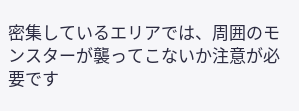密集しているエリアでは、周囲のモンスターが襲ってこないか注意が必要です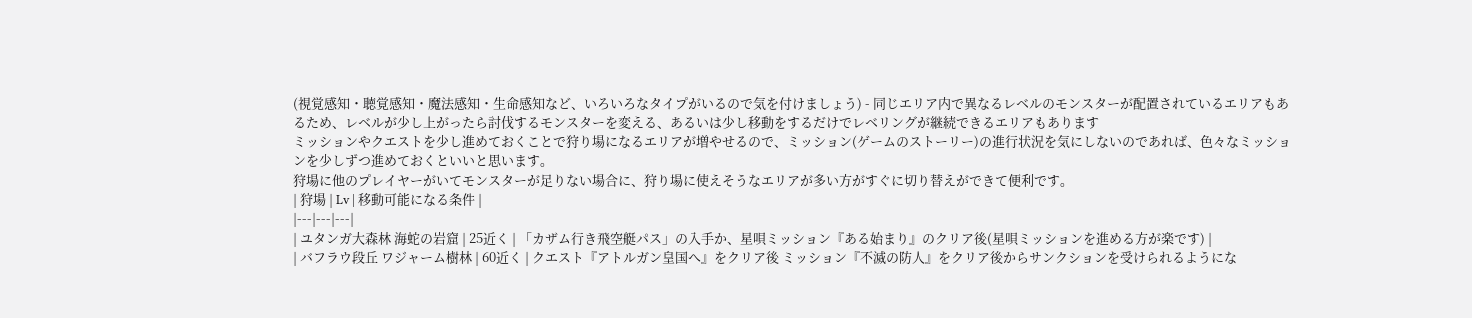(視覚感知・聴覚感知・魔法感知・生命感知など、いろいろなタイプがいるので気を付けましょう) - 同じエリア内で異なるレベルのモンスターが配置されているエリアもあるため、レベルが少し上がったら討伐するモンスターを変える、あるいは少し移動をするだけでレベリングが継続できるエリアもあります
ミッションやクエストを少し進めておくことで狩り場になるエリアが増やせるので、ミッション(ゲームのストーリー)の進行状況を気にしないのであれば、色々なミッションを少しずつ進めておくといいと思います。
狩場に他のプレイヤーがいてモンスターが足りない場合に、狩り場に使えそうなエリアが多い方がすぐに切り替えができて便利です。
| 狩場 | Lv | 移動可能になる条件 |
|---|---|---|
| ユタンガ大森林 海蛇の岩窟 | 25近く | 「カザム行き飛空艇パス」の入手か、星唄ミッション『ある始まり』のクリア後(星唄ミッションを進める方が楽です) |
| バフラウ段丘 ワジャーム樹林 | 60近く | クエスト『アトルガン皇国へ』をクリア後 ミッション『不滅の防人』をクリア後からサンクションを受けられるようにな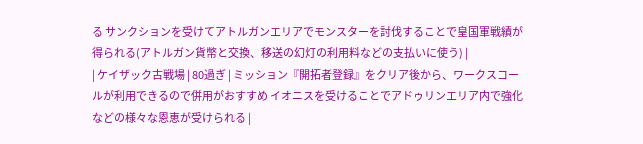る サンクションを受けてアトルガンエリアでモンスターを討伐することで皇国軍戦績が得られる(アトルガン貨幣と交換、移送の幻灯の利用料などの支払いに使う) |
| ケイザック古戦場 | 80過ぎ | ミッション『開拓者登録』をクリア後から、ワークスコールが利用できるので併用がおすすめ イオニスを受けることでアドゥリンエリア内で強化などの様々な恩恵が受けられる |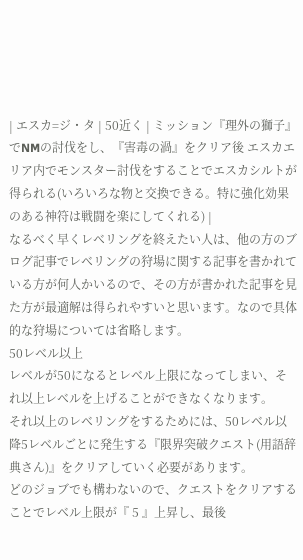| エスカ=ジ・タ | 50近く | ミッション『理外の獅子』でNMの討伐をし、『害毒の渦』をクリア後 エスカエリア内でモンスター討伐をすることでエスカシルトが得られる(いろいろな物と交換できる。特に強化効果のある神符は戦闘を楽にしてくれる) |
なるべく早くレベリングを終えたい人は、他の方のブログ記事でレベリングの狩場に関する記事を書かれている方が何人かいるので、その方が書かれた記事を見た方が最適解は得られやすいと思います。なので具体的な狩場については省略します。
50レベル以上
レベルが50になるとレベル上限になってしまい、それ以上レベルを上げることができなくなります。
それ以上のレベリングをするためには、50レベル以降5レベルごとに発生する『限界突破クエスト(用語辞典さん)』をクリアしていく必要があります。
どのジョブでも構わないので、クエストをクリアすることでレベル上限が『 5 』上昇し、最後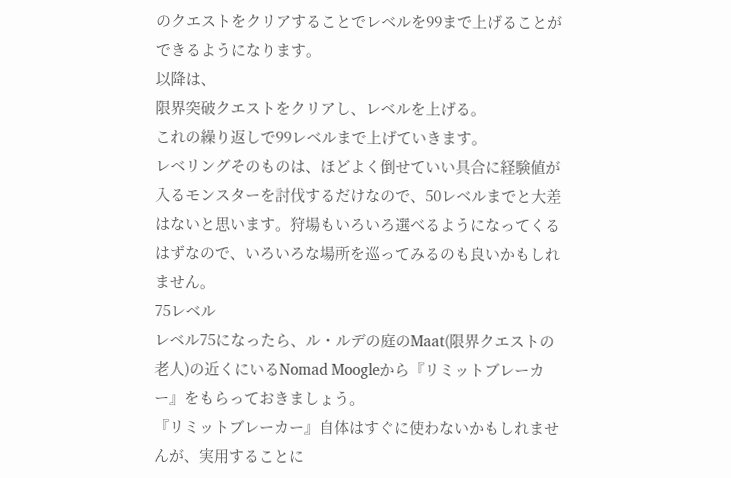のクエストをクリアすることでレベルを99まで上げることができるようになります。
以降は、
限界突破クエストをクリアし、レベルを上げる。
これの繰り返しで99レベルまで上げていきます。
レベリングそのものは、ほどよく倒せていい具合に経験値が入るモンスターを討伐するだけなので、50レベルまでと大差はないと思います。狩場もいろいろ選べるようになってくるはずなので、いろいろな場所を巡ってみるのも良いかもしれません。
75レベル
レベル75になったら、ル・ルデの庭のMaat(限界クエストの老人)の近くにいるNomad Moogleから『リミットブレーカー』をもらっておきましょう。
『リミットブレーカー』自体はすぐに使わないかもしれませんが、実用することに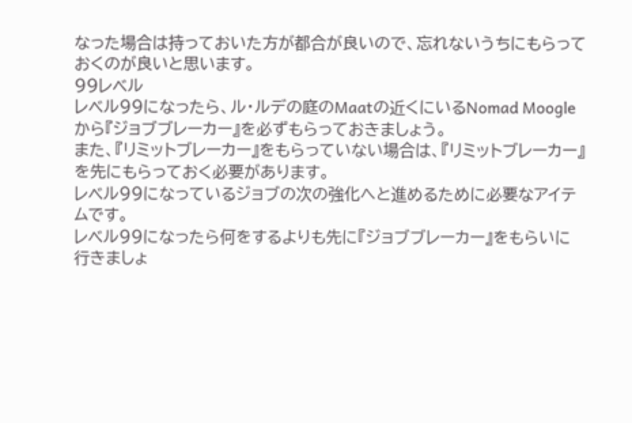なった場合は持っておいた方が都合が良いので、忘れないうちにもらっておくのが良いと思います。
99レベル
レベル99になったら、ル・ルデの庭のMaatの近くにいるNomad Moogleから『ジョブブレーカー』を必ずもらっておきましょう。
また、『リミットブレーカー』をもらっていない場合は、『リミットブレーカー』を先にもらっておく必要があります。
レベル99になっているジョブの次の強化へと進めるために必要なアイテムです。
レベル99になったら何をするよりも先に『ジョブブレーカー』をもらいに行きましょ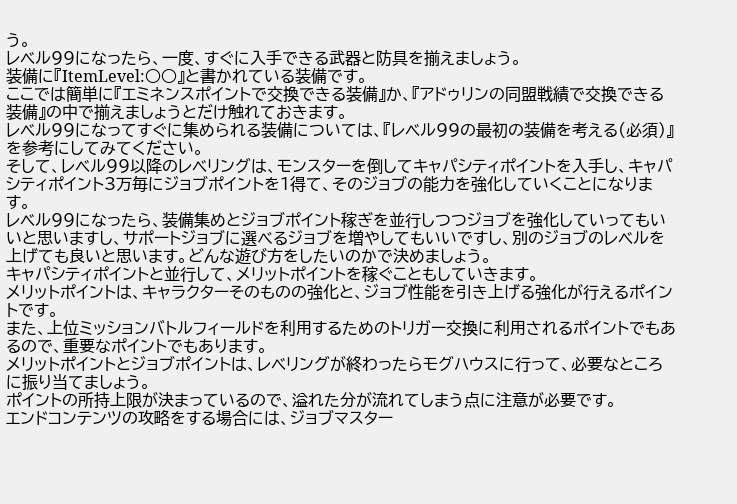う。
レベル99になったら、一度、すぐに入手できる武器と防具を揃えましょう。
装備に『ItemLevel:○○』と書かれている装備です。
ここでは簡単に『エミネンスポイントで交換できる装備』か、『アドゥリンの同盟戦績で交換できる装備』の中で揃えましょうとだけ触れておきます。
レベル99になってすぐに集められる装備については、『レベル99の最初の装備を考える(必須)』を参考にしてみてください。
そして、レベル99以降のレベリングは、モンスターを倒してキャパシティポイントを入手し、キャパシティポイント3万毎にジョブポイントを1得て、そのジョブの能力を強化していくことになります。
レベル99になったら、装備集めとジョブポイント稼ぎを並行しつつジョブを強化していってもいいと思いますし、サポートジョブに選べるジョブを増やしてもいいですし、別のジョブのレベルを上げても良いと思います。どんな遊び方をしたいのかで決めましょう。
キャパシティポイントと並行して、メリットポイントを稼ぐこともしていきます。
メリットポイントは、キャラクターそのものの強化と、ジョブ性能を引き上げる強化が行えるポイントです。
また、上位ミッションバトルフィールドを利用するためのトリガー交換に利用されるポイントでもあるので、重要なポイントでもあります。
メリットポイントとジョブポイントは、レベリングが終わったらモグハウスに行って、必要なところに振り当てましょう。
ポイントの所持上限が決まっているので、溢れた分が流れてしまう点に注意が必要です。
エンドコンテンツの攻略をする場合には、ジョブマスター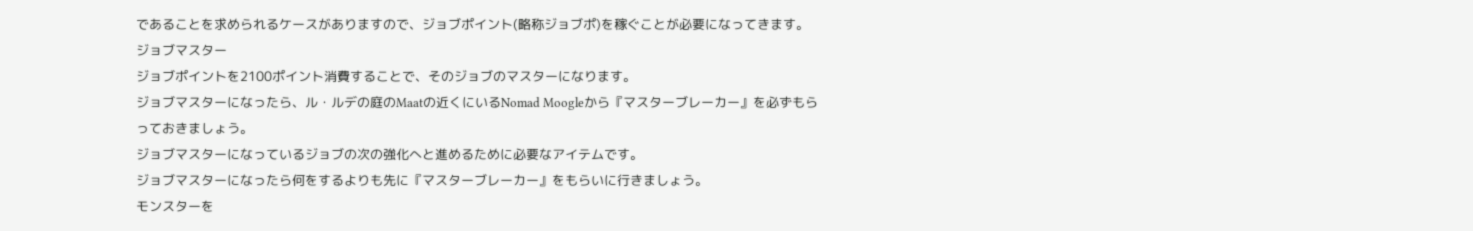であることを求められるケースがありますので、ジョブポイント(略称ジョブポ)を稼ぐことが必要になってきます。
ジョブマスター
ジョブポイントを2100ポイント消費することで、そのジョブのマスターになります。
ジョブマスターになったら、ル・ルデの庭のMaatの近くにいるNomad Moogleから『マスターブレーカー』を必ずもらっておきましょう。
ジョブマスターになっているジョブの次の強化へと進めるために必要なアイテムです。
ジョブマスターになったら何をするよりも先に『マスターブレーカー』をもらいに行きましょう。
モンスターを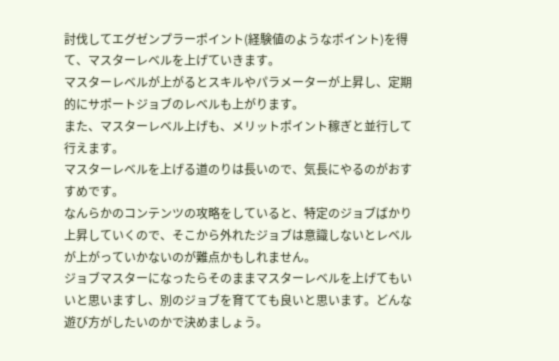討伐してエグゼンプラーポイント(経験値のようなポイント)を得て、マスターレベルを上げていきます。
マスターレベルが上がるとスキルやパラメーターが上昇し、定期的にサポートジョブのレベルも上がります。
また、マスターレベル上げも、メリットポイント稼ぎと並行して行えます。
マスターレベルを上げる道のりは長いので、気長にやるのがおすすめです。
なんらかのコンテンツの攻略をしていると、特定のジョブばかり上昇していくので、そこから外れたジョブは意識しないとレベルが上がっていかないのが難点かもしれません。
ジョブマスターになったらそのままマスターレベルを上げてもいいと思いますし、別のジョブを育てても良いと思います。どんな遊び方がしたいのかで決めましょう。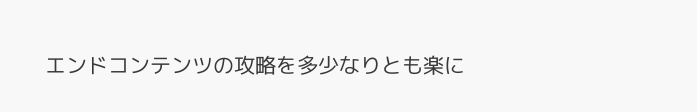エンドコンテンツの攻略を多少なりとも楽に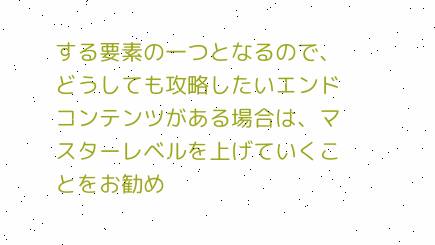する要素の一つとなるので、どうしても攻略したいエンドコンテンツがある場合は、マスターレベルを上げていくことをお勧め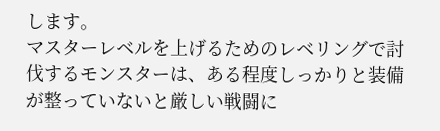します。
マスターレベルを上げるためのレベリングで討伐するモンスターは、ある程度しっかりと装備が整っていないと厳しい戦闘に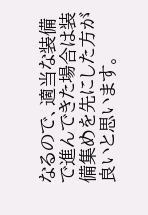なるので、適当な装備で進んできた場合は装備集めを先にした方が良いと思います。